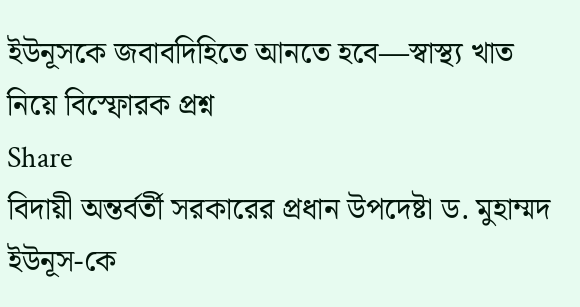ইউনূসকে জবাবদিহিতে আনতে হবে—স্বাস্থ্য খাত নিয়ে বিস্ফোরক প্রশ্ন
Share
বিদায়ী অন্তর্বর্তী সরকারের প্রধান উপদেষ্টা ড. মুহাম্মদ ইউনূস-কে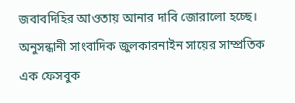জবাবদিহির আওতায় আনার দাবি জোরালো হচ্ছে। অনুসন্ধানী সাংবাদিক জুলকারনাইন সায়ের সাম্প্রতিক এক ফেসবুক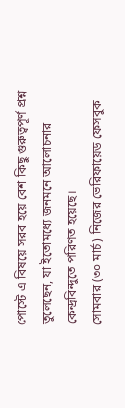পোস্টে এ বিষয়ে সরব হয়ে বেশ কিছু গুরুত্বপূর্ণ প্রশ্ন তুলেছেন, যা ইতোমধ্যে জনমনে আলোচনার কেন্দ্রবিন্দুতে পরিণত হয়েছে।
সোমবার (৩০ মার্চ) নিজের ভেরিফায়েড ফেসবুক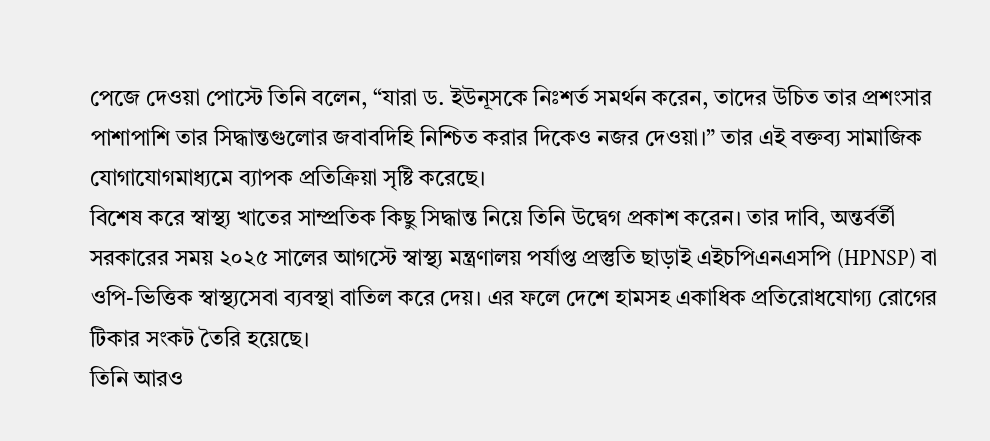পেজে দেওয়া পোস্টে তিনি বলেন, “যারা ড. ইউনূসকে নিঃশর্ত সমর্থন করেন, তাদের উচিত তার প্রশংসার পাশাপাশি তার সিদ্ধান্তগুলোর জবাবদিহি নিশ্চিত করার দিকেও নজর দেওয়া।” তার এই বক্তব্য সামাজিক যোগাযোগমাধ্যমে ব্যাপক প্রতিক্রিয়া সৃষ্টি করেছে।
বিশেষ করে স্বাস্থ্য খাতের সাম্প্রতিক কিছু সিদ্ধান্ত নিয়ে তিনি উদ্বেগ প্রকাশ করেন। তার দাবি, অন্তর্বর্তী সরকারের সময় ২০২৫ সালের আগস্টে স্বাস্থ্য মন্ত্রণালয় পর্যাপ্ত প্রস্তুতি ছাড়াই এইচপিএনএসপি (HPNSP) বা ওপি-ভিত্তিক স্বাস্থ্যসেবা ব্যবস্থা বাতিল করে দেয়। এর ফলে দেশে হামসহ একাধিক প্রতিরোধযোগ্য রোগের টিকার সংকট তৈরি হয়েছে।
তিনি আরও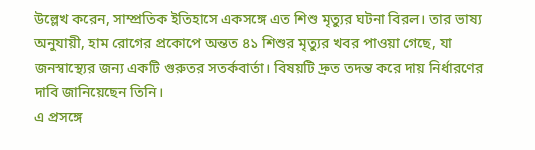উল্লেখ করেন, সাম্প্রতিক ইতিহাসে একসঙ্গে এত শিশু মৃত্যুর ঘটনা বিরল। তার ভাষ্য অনুযায়ী, হাম রোগের প্রকোপে অন্তত ৪১ শিশুর মৃত্যুর খবর পাওয়া গেছে, যা জনস্বাস্থ্যের জন্য একটি গুরুতর সতর্কবার্তা। বিষয়টি দ্রুত তদন্ত করে দায় নির্ধারণের দাবি জানিয়েছেন তিনি।
এ প্রসঙ্গে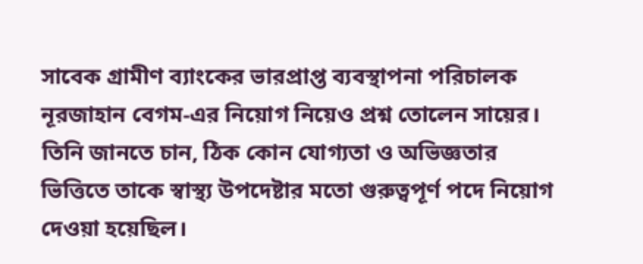সাবেক গ্রামীণ ব্যাংকের ভারপ্রাপ্ত ব্যবস্থাপনা পরিচালক নূরজাহান বেগম-এর নিয়োগ নিয়েও প্রশ্ন তোলেন সায়ের। তিনি জানতে চান, ঠিক কোন যোগ্যতা ও অভিজ্ঞতার ভিত্তিতে তাকে স্বাস্থ্য উপদেষ্টার মতো গুরুত্বপূর্ণ পদে নিয়োগ দেওয়া হয়েছিল।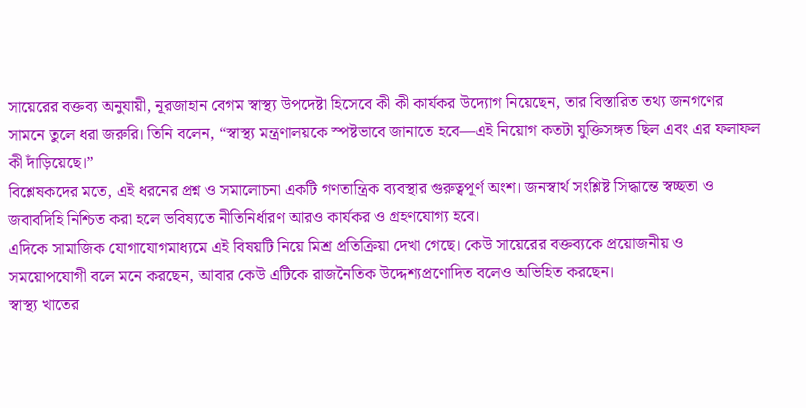সায়েরের বক্তব্য অনুযায়ী, নূরজাহান বেগম স্বাস্থ্য উপদেষ্টা হিসেবে কী কী কার্যকর উদ্যোগ নিয়েছেন, তার বিস্তারিত তথ্য জনগণের সামনে তুলে ধরা জরুরি। তিনি বলেন, “স্বাস্থ্য মন্ত্রণালয়কে স্পষ্টভাবে জানাতে হবে—এই নিয়োগ কতটা যুক্তিসঙ্গত ছিল এবং এর ফলাফল কী দাঁড়িয়েছে।”
বিশ্লেষকদের মতে, এই ধরনের প্রশ্ন ও সমালোচনা একটি গণতান্ত্রিক ব্যবস্থার গুরুত্বপূর্ণ অংশ। জনস্বার্থ সংশ্লিষ্ট সিদ্ধান্তে স্বচ্ছতা ও জবাবদিহি নিশ্চিত করা হলে ভবিষ্যতে নীতিনির্ধারণ আরও কার্যকর ও গ্রহণযোগ্য হবে।
এদিকে সামাজিক যোগাযোগমাধ্যমে এই বিষয়টি নিয়ে মিশ্র প্রতিক্রিয়া দেখা গেছে। কেউ সায়েরের বক্তব্যকে প্রয়োজনীয় ও সময়োপযোগী বলে মনে করছেন, আবার কেউ এটিকে রাজনৈতিক উদ্দেশ্যপ্রণোদিত বলেও অভিহিত করছেন।
স্বাস্থ্য খাতের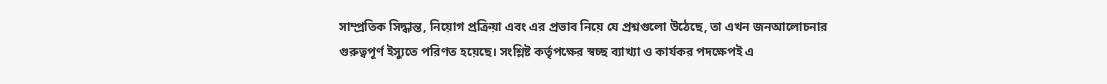সাম্প্রতিক সিদ্ধান্ত, নিয়োগ প্রক্রিয়া এবং এর প্রভাব নিয়ে যে প্রশ্নগুলো উঠেছে, তা এখন জনআলোচনার গুরুত্বপূর্ণ ইস্যুতে পরিণত হয়েছে। সংশ্লিষ্ট কর্তৃপক্ষের স্বচ্ছ ব্যাখ্যা ও কার্যকর পদক্ষেপই এ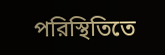পরিস্থিতিতে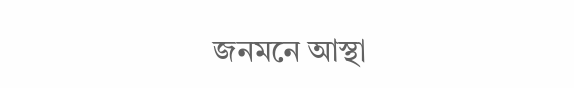জনমনে আস্থা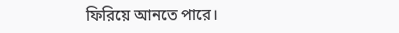ফিরিয়ে আনতে পারে।